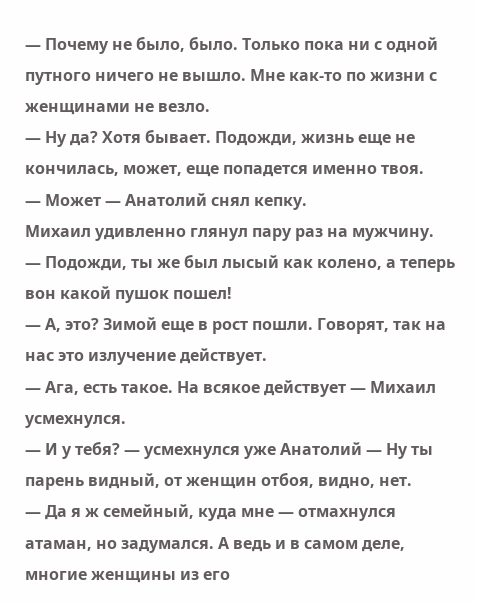— Почему не было, было. Только пока ни с одной путного ничего не вышло. Мне как-то по жизни с женщинами не везло.
— Ну да? Хотя бывает. Подожди, жизнь еще не кончилась, может, еще попадется именно твоя.
— Может — Анатолий снял кепку.
Михаил удивленно глянул пару раз на мужчину.
— Подожди, ты же был лысый как колено, а теперь вон какой пушок пошел!
— А, это? Зимой еще в рост пошли. Говорят, так на нас это излучение действует.
— Ага, есть такое. На всякое действует — Михаил усмехнулся.
— И у тебя? — усмехнулся уже Анатолий — Ну ты парень видный, от женщин отбоя, видно, нет.
— Да я ж семейный, куда мне — отмахнулся атаман, но задумался. А ведь и в самом деле, многие женщины из его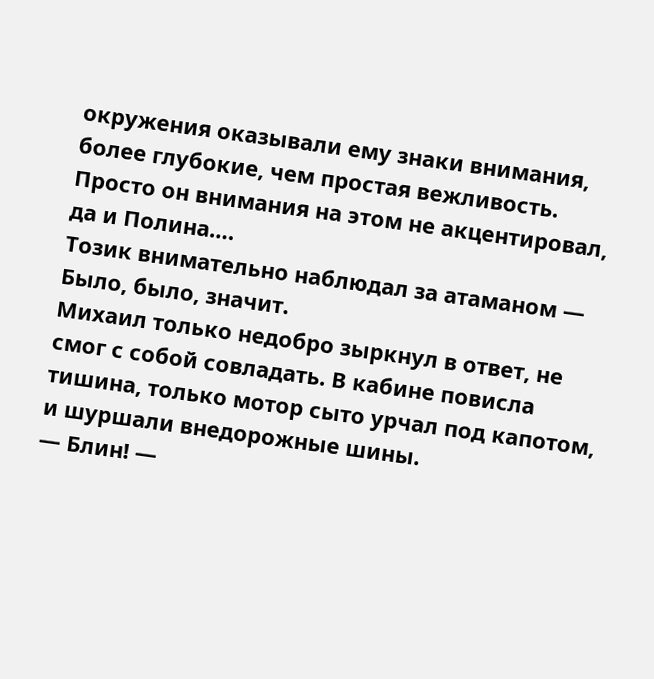окружения оказывали ему знаки внимания, более глубокие, чем простая вежливость. Просто он внимания на этом не акцентировал, да и Полина….
Тозик внимательно наблюдал за атаманом — Было, было, значит.
Михаил только недобро зыркнул в ответ, не смог с собой совладать. В кабине повисла тишина, только мотор сыто урчал под капотом, и шуршали внедорожные шины.
— Блин! —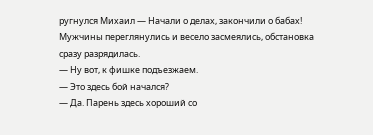ругнулся Михаил — Начали о делах, закончили о бабах!
Мужчины переглянулись и весело засмеялись, обстановка сразу разрядилась.
— Ну вот, к фишке подъезжаем.
— Это здесь бой начался?
— Да. Парень здесь хороший со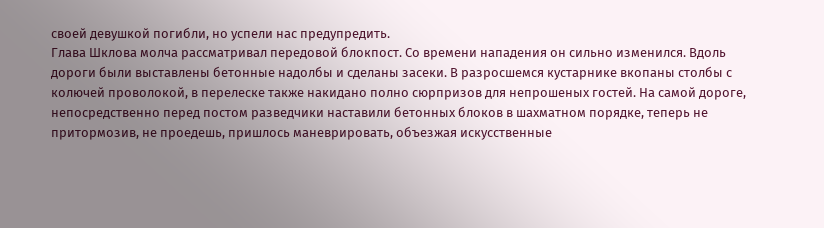своей девушкой погибли, но успели нас предупредить.
Глава Шклова молча рассматривал передовой блокпост. Со времени нападения он сильно изменился. Вдоль дороги были выставлены бетонные надолбы и сделаны засеки. В разросшемся кустарнике вкопаны столбы с колючей проволокой, в перелеске также накидано полно сюрпризов для непрошеных гостей. На самой дороге, непосредственно перед постом разведчики наставили бетонных блоков в шахматном порядке, теперь не притормозив, не проедешь, пришлось маневрировать, объезжая искусственные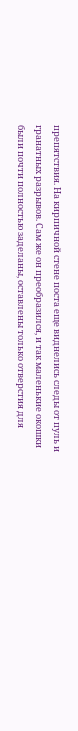препятствия. На кирпичной стене поста еще виднелись следы от пуль и гранатных разрывов. Сам же он преобразился, и так маленькие окошки были почти полностью заделаны, оставлены только отверстия для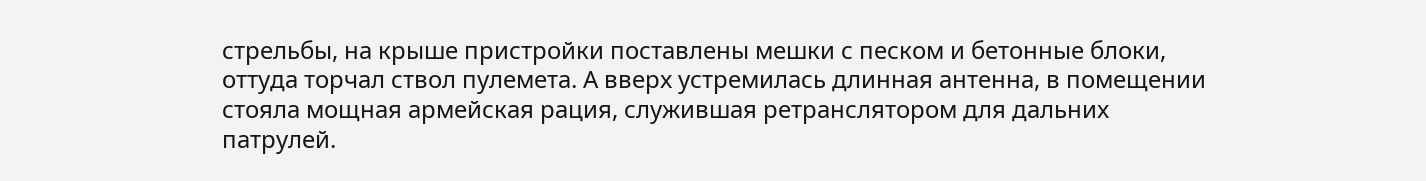стрельбы, на крыше пристройки поставлены мешки с песком и бетонные блоки, оттуда торчал ствол пулемета. А вверх устремилась длинная антенна, в помещении стояла мощная армейская рация, служившая ретранслятором для дальних патрулей.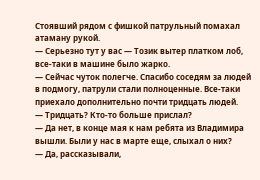Стоявший рядом с фишкой патрульный помахал атаману рукой.
— Серьезно тут у вас — Тозик вытер платком лоб, все-таки в машине было жарко.
— Сейчас чуток полегче. Спасибо соседям за людей в подмогу, патрули стали полноценные. Все-таки приехало дополнительно почти тридцать людей.
— Тридцать? Кто-то больше прислал?
— Да нет, в конце мая к нам ребята из Владимира вышли. Были у нас в марте еще, слыхал о них?
— Да, рассказывали,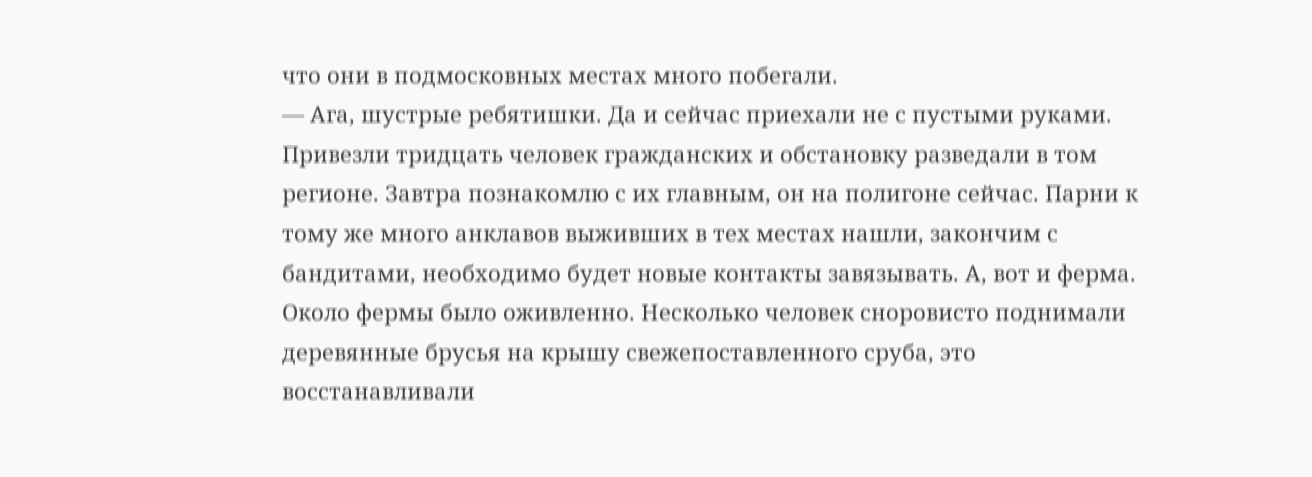что они в подмосковных местах много побегали.
— Ага, шустрые ребятишки. Да и сейчас приехали не с пустыми руками. Привезли тридцать человек гражданских и обстановку разведали в том регионе. Завтра познакомлю с их главным, он на полигоне сейчас. Парни к тому же много анклавов выживших в тех местах нашли, закончим с бандитами, необходимо будет новые контакты завязывать. А, вот и ферма.
Около фермы было оживленно. Несколько человек сноровисто поднимали деревянные брусья на крышу свежепоставленного сруба, это восстанавливали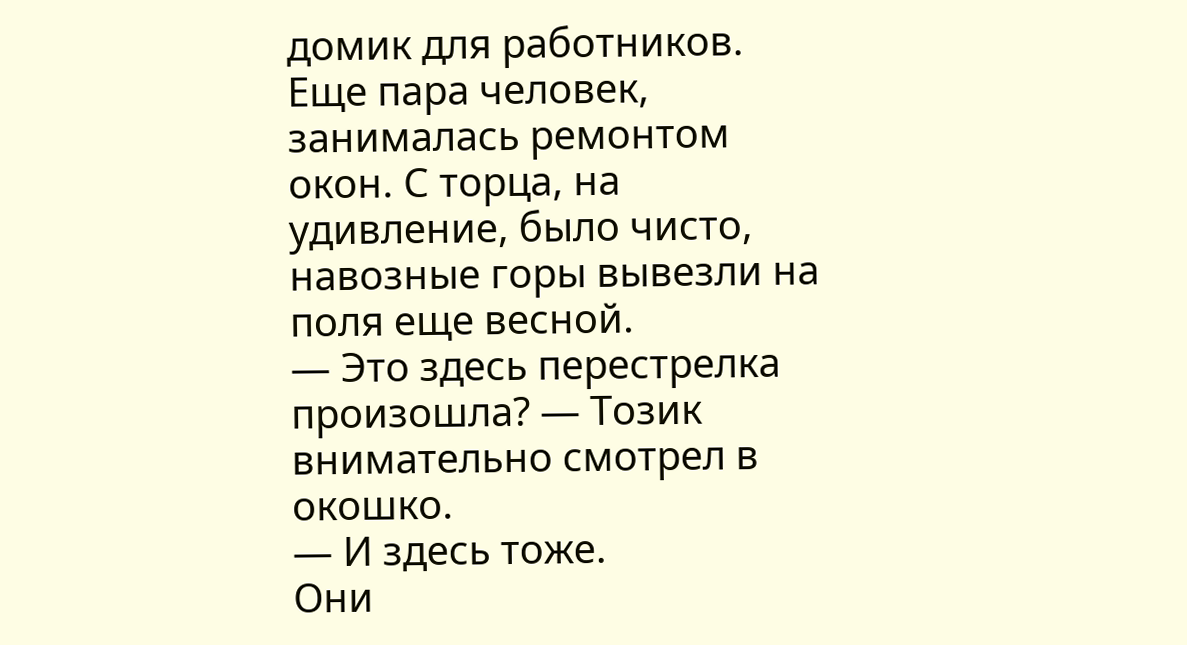домик для работников. Еще пара человек, занималась ремонтом окон. С торца, на удивление, было чисто, навозные горы вывезли на поля еще весной.
— Это здесь перестрелка произошла? — Тозик внимательно смотрел в окошко.
— И здесь тоже.
Они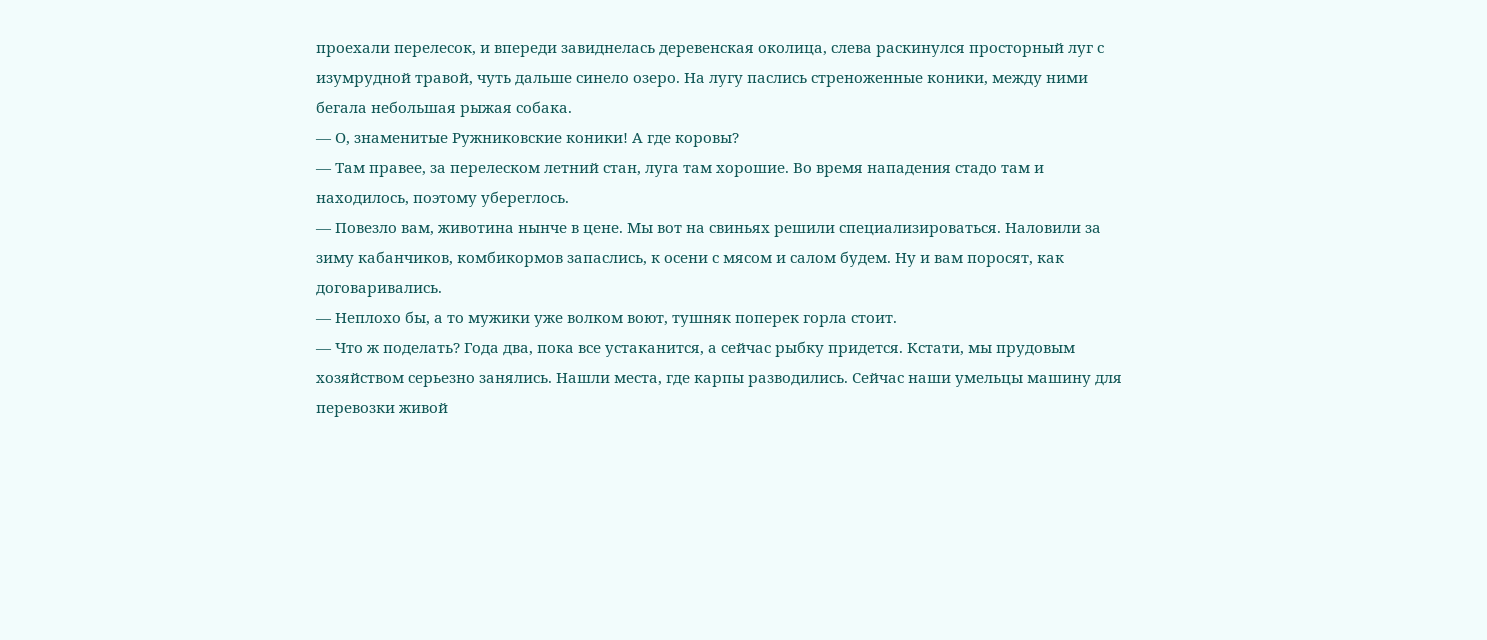проехали перелесок, и впереди завиднелась деревенская околица, слева раскинулся просторный луг с изумрудной травой, чуть дальше синело озеро. На лугу паслись стреноженные коники, между ними бегала небольшая рыжая собака.
— О, знаменитые Ружниковские коники! А где коровы?
— Там правее, за перелеском летний стан, луга там хорошие. Во время нападения стадо там и находилось, поэтому убереглось.
— Повезло вам, животина нынче в цене. Мы вот на свиньях решили специализироваться. Наловили за зиму кабанчиков, комбикормов запаслись, к осени с мясом и салом будем. Ну и вам поросят, как договаривались.
— Неплохо бы, а то мужики уже волком воют, тушняк поперек горла стоит.
— Что ж поделать? Года два, пока все устаканится, а сейчас рыбку придется. Кстати, мы прудовым хозяйством серьезно занялись. Нашли места, где карпы разводились. Сейчас наши умельцы машину для перевозки живой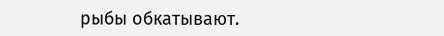рыбы обкатывают.